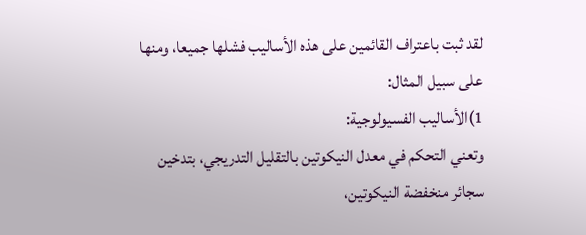لقد ثبت باعتراف القائمين على هذه الأساليب فشلها جميعا، ومنها على سبيل المثال:
1)الأساليب الفسيولوجية:
وتعني التحكم في معدل النيكوتين بالتقليل التدريجي، بتدخين سجائر منخفضة النيكوتين،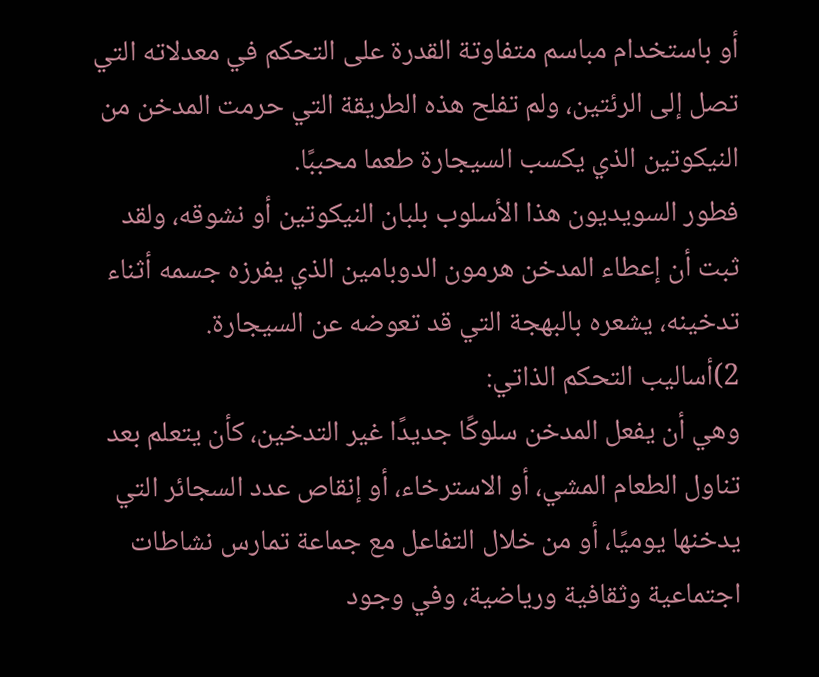أو باستخدام مباسم متفاوتة القدرة على التحكم في معدلاته التي تصل إلى الرئتين، ولم تفلح هذه الطريقة التي حرمت المدخن من النيكوتين الذي يكسب السيجارة طعما محببًا.
فطور السويديون هذا الأسلوب بلبان النيكوتين أو نشوقه، ولقد ثبت أن إعطاء المدخن هرمون الدوبامين الذي يفرزه جسمه أثناء تدخينه، يشعره بالبهجة التي قد تعوضه عن السيجارة.
2)أساليب التحكم الذاتي:
وهي أن يفعل المدخن سلوكًا جديدًا غير التدخين، كأن يتعلم بعد تناول الطعام المشي، أو الاسترخاء، أو إنقاص عدد السجائر التي يدخنها يوميًا، أو من خلال التفاعل مع جماعة تمارس نشاطات اجتماعية وثقافية ورياضية، وفي وجود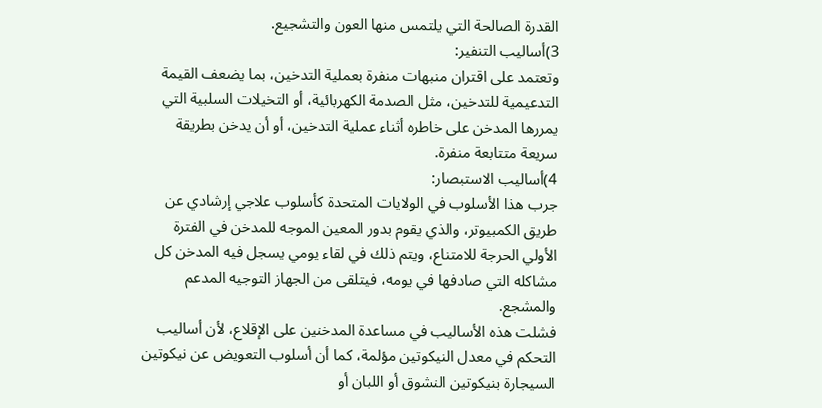القدرة الصالحة التي يلتمس منها العون والتشجيع.
3)أساليب التنفير:
وتعتمد على اقتران منبهات منفرة بعملية التدخين، بما يضعف القيمة التدعيمية للتدخين، مثل الصدمة الكهربائية، أو التخيلات السلبية التي يمررها المدخن على خاطره أثناء عملية التدخين، أو أن يدخن بطريقة سريعة متتابعة منفرة.
4)أساليب الاستبصار:
جرب هذا الأسلوب في الولايات المتحدة كأسلوب علاجي إرشادي عن طريق الكمبيوتر، والذي يقوم بدور المعين الموجه للمدخن في الفترة الأولي الحرجة للامتناع، ويتم ذلك في لقاء يومي يسجل فيه المدخن كل مشاكله التي صادفها في يومه، فيتلقى من الجهاز التوجيه المدعم والمشجع.
فشلت هذه الأساليب في مساعدة المدخنين على الإقلاع، لأن أساليب التحكم في معدل النيكوتين مؤلمة، كما أن أسلوب التعويض عن نيكوتين السيجارة بنيكوتين النشوق أو اللبان أو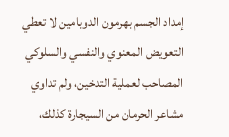إمداد الجسم بهرمون الدوبامين لا تعطي التعويض المعنوي والنفسي والسلوكي المصاحب لعملية التدخين، ولم تداوي مشاعر الحرمان من السيجارة كذلك،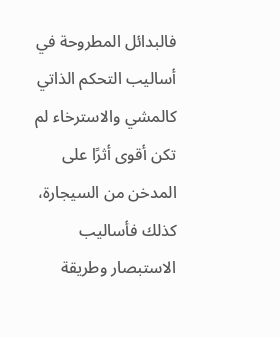فالبدائل المطروحة في أساليب التحكم الذاتي كالمشي والاسترخاء لم تكن أقوى أثرًا على المدخن من السيجارة، كذلك فأساليب الاستبصار وطريقة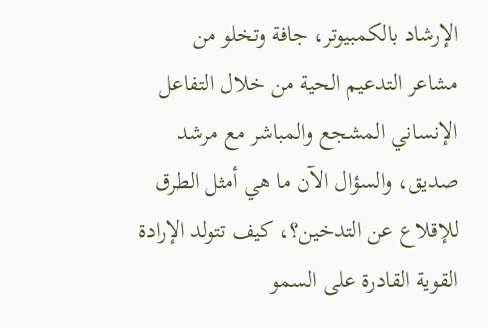الإرشاد بالكمبيوتر، جافة وتخلو من مشاعر التدعيم الحية من خلال التفاعل الإنساني المشجع والمباشر مع مرشد صديق، والسؤال الآن ما هي أمثل الطرق للإقلاع عن التدخين؟، كيف تتولد الإرادة القوية القادرة على السمو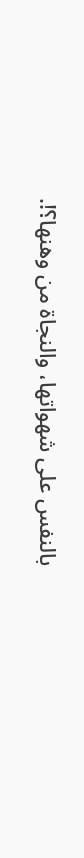بالنفس على شهواتها، والنجاة من وهنها؟!.